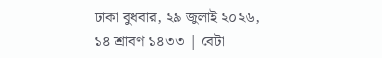ঢাকা বুধবার, ২৯ জুলাই ২০২৬, ১৪ শ্রাবণ ১৪৩৩ | বেটা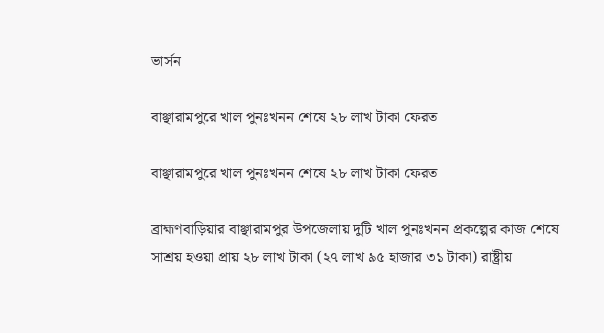ভার্সন

বাঞ্ছারামপুরে খাল পুনঃখনন শেষে ২৮ লাখ টাকা ফেরত

বাঞ্ছারামপুরে খাল পুনঃখনন শেষে ২৮ লাখ টাকা ফেরত

ব্রাহ্মণবাড়িয়ার বাঞ্ছারামপুর উপজেলায় দুটি খাল পুনঃখনন প্রকল্পের কাজ শেষে সাশ্রয় হওয়া প্রায় ২৮ লাখ টাকা (২৭ লাখ ৯৫ হাজার ৩১ টাকা) রাষ্ট্রীয়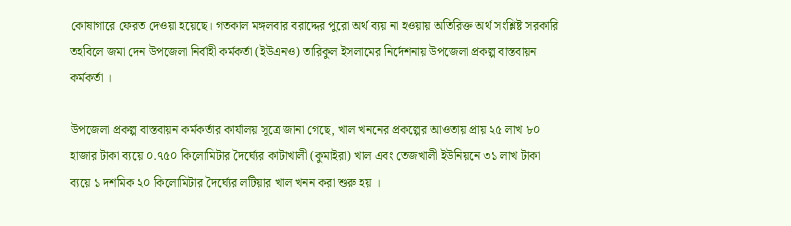কোষাগারে ফেরত দেওয়া হয়েছে। গতকাল মঙ্গলবার বরাদ্দের পুরো অর্থ ব্যয় না হওয়ায় অতিরিক্ত অর্থ সংশ্লিষ্ট সরকারি তহবিলে জমা দেন উপজেলা নির্বাহী কর্মকর্তা (ইউএনও) তারিকুল ইসলামের নির্দেশনায় উপজেলা প্রকল্প বাস্তবায়ন কর্মকর্তা ।

উপজেলা প্রকল্প বাস্তবায়ন কর্মকর্তার কার্যালয় সূত্রে জানা গেছে, খাল খননের প্রকল্পের আওতায় প্রায় ২৫ লাখ ৮০ হাজার টাকা ব্যয়ে ০.৭৫০ কিলোমিটার দৈর্ঘ্যের কাটাখালী (কুমাইরা) খাল এবং তেজখালী ইউনিয়নে ৩১ লাখ টাকা ব্যয়ে ১ দশমিক ২০ কিলোমিটার দৈর্ঘ্যের লটিয়ার খাল খনন করা শুরু হয় ।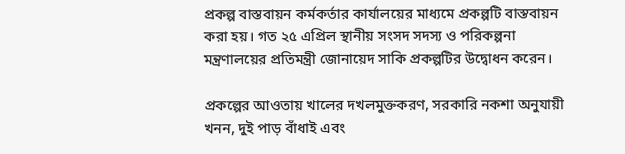প্রকল্প বাস্তবায়ন কর্মকর্তার কার্যালয়ের মাধ্যমে প্রকল্পটি বাস্তবায়ন করা হয়। গত ২৫ এপ্রিল স্থানীয় সংসদ সদস্য ও পরিকল্পনা মন্ত্রণালয়ের প্রতিমন্ত্রী জোনায়েদ সাকি প্রকল্পটির উদ্বোধন করেন।

প্রকল্পের আওতায় খালের দখলমুক্তকরণ, সরকারি নকশা অনুযায়ী খনন, দুই পাড় বাঁধাই এবং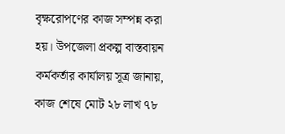বৃক্ষরোপণের কাজ সম্পন্ন করা হয়। উপজেলা প্রকল্প বাস্তবায়ন কর্মকর্তার কার্যালয় সূত্র জানায়, কাজ শেষে মোট ২৮ লাখ ৭৮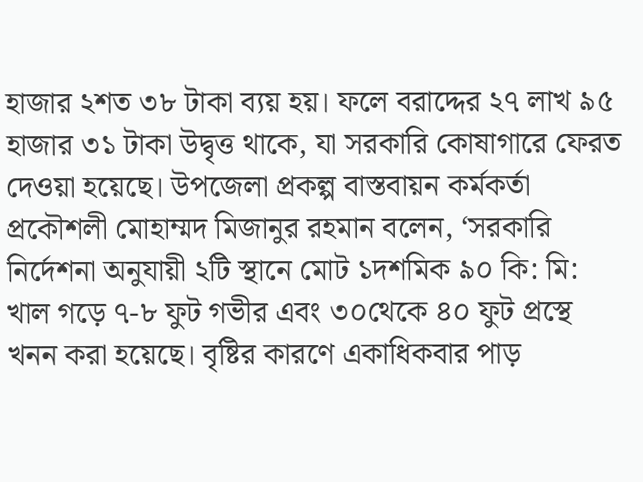হাজার ২শত ৩৮ টাকা ব্যয় হয়। ফলে বরাদ্দের ২৭ লাখ ৯৫ হাজার ৩১ টাকা উদ্বৃত্ত থাকে, যা সরকারি কোষাগারে ফেরত দেওয়া হয়েছে। উপজেলা প্রকল্প বাস্তবায়ন কর্মকর্তা প্রকৌশলী মোহাম্মদ মিজানুর রহমান বলেন, ‘সরকারি নির্দেশনা অনুযায়ী ২টি স্থানে মোট ১দশমিক ৯০ কি: মি: খাল গড়ে ৭-৮ ফুট গভীর এবং ৩০থেকে ৪০ ফুট প্রস্থে খনন করা হয়েছে। বৃষ্টির কারণে একাধিকবার পাড়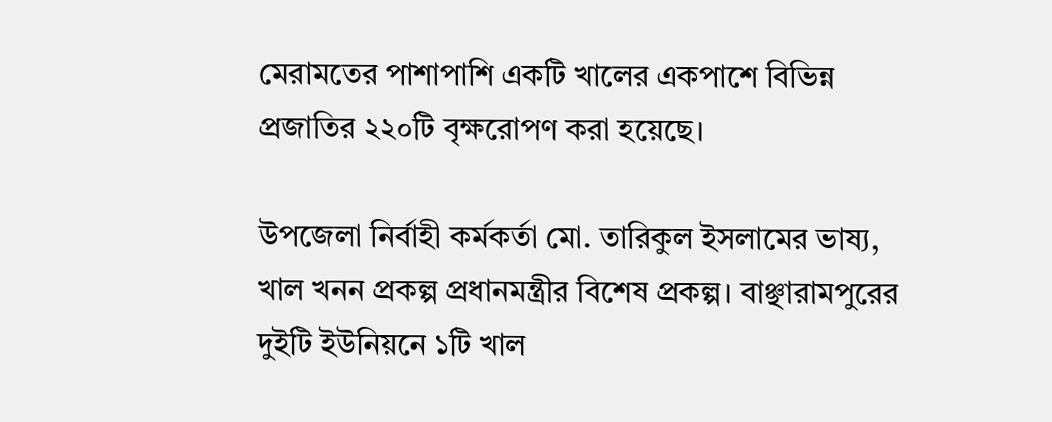মেরামতের পাশাপাশি একটি খালের একপাশে বিভিন্ন প্রজাতির ২২০টি বৃক্ষরোপণ করা হয়েছে।

উপজেলা নির্বাহী কর্মকর্তা মো. তারিকুল ইসলামের ভাষ্য, খাল খনন প্রকল্প প্রধানমন্ত্রীর বিশেষ প্রকল্প। বাঞ্ছারামপুরের দুইটি ইউনিয়নে ১টি খাল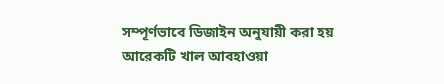সম্পূর্ণভাবে ডিজাইন অনুযায়ী করা হয় আরেকটি খাল আবহাওয়া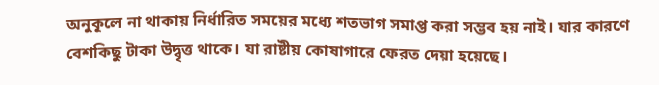অনুকূলে না থাকায় নির্ধারিত সময়ের মধ্যে শতভাগ সমাপ্ত করা সম্ভব হয় নাই। যার কারণে বেশকিছু টাকা উদ্বৃত্ত থাকে। যা রাষ্টীয় কোষাগারে ফেরত দেয়া হয়েছে।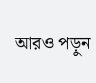আরও পড়ুন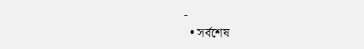-
  • সর্বশেষ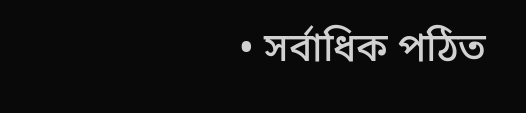• সর্বাধিক পঠিত